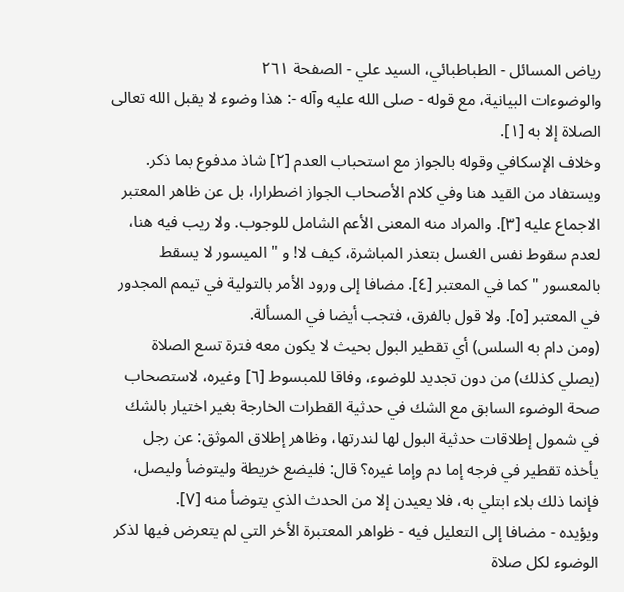رياض المسائل - الطباطبائي، السيد علي - الصفحة ٢٦١
والوضوءات البيانية، مع قوله - صلى الله عليه وآله -: هذا وضوء لا يقبل الله تعالى الصلاة إلا به [١].
وخلاف الإسكافي وقوله بالجواز مع استحباب العدم [٢] شاذ مدفوع بما ذكر.
ويستفاد من القيد هنا وفي كلام الأصحاب الجواز اضطرارا، بل عن ظاهر المعتبر الاجماع عليه [٣]. والمراد منه المعنى الأعم الشامل للوجوب. ولا ريب فيه هنا، لعدم سقوط نفس الغسل بتعذر المباشرة، كيف لا! و " الميسور لا يسقط بالمعسور " كما في المعتبر [٤]. مضافا إلى ورود الأمر بالتولية في تيمم المجدور في المعتبر [٥]. ولا قول بالفرق، فتجب أيضا في المسألة.
(ومن دام به السلس) أي تقطير البول بحيث لا يكون معه فترة تسع الصلاة (يصلي كذلك) من دون تجديد للوضوء، وفاقا للمبسوط [٦] وغيره، لاستصحاب صحة الوضوء السابق مع الشك في حدثية القطرات الخارجة بغير اختيار بالشك في شمول إطلاقات حدثية البول لها لندرتها، وظاهر إطلاق الموثق: عن رجل يأخذه تقطير في فرجه إما دم وإما غيره؟ قال: فليضع خريطة وليتوضأ وليصل، فإنما ذلك بلاء ابتلي به، فلا يعيدن إلا من الحدث الذي يتوضأ منه [٧].
ويؤيده - مضافا إلى التعليل فيه - ظواهر المعتبرة الأخر التي لم يتعرض فيها لذكر الوضوء لكل صلاة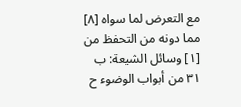مع التعرض لما سواه [٨] مما دونه من التحفظ من
[١] وسائل الشيعة: ب ٣١ من أبواب الوضوء ح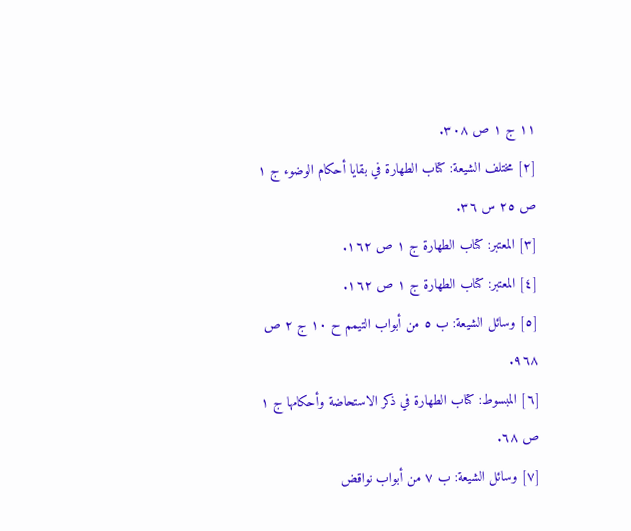١١ ج ١ ص ٣٠٨.
[٢] مختلف الشيعة: كتاب الطهارة في بقايا أحكام الوضوء ج ١ ص ٢٥ س ٣٦.
[٣] المعتبر: كتاب الطهارة ج ١ ص ١٦٢.
[٤] المعتبر: كتاب الطهارة ج ١ ص ١٦٢.
[٥] وسائل الشيعة: ب ٥ من أبواب التيمم ح ١٠ ج ٢ ص ٩٦٨.
[٦] المبسوط: كتاب الطهارة في ذكر الاستحاضة وأحكامها ج ١ ص ٦٨.
[٧] وسائل الشيعة: ب ٧ من أبواب نواقض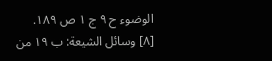الوضوء ح ٩ ج ١ ص ١٨٩.
[٨] وسائل الشيعة: ب ١٩ من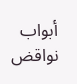أبواب نواقض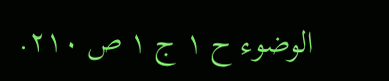الوضوء ح ١ ج ١ ص ٢١٠.